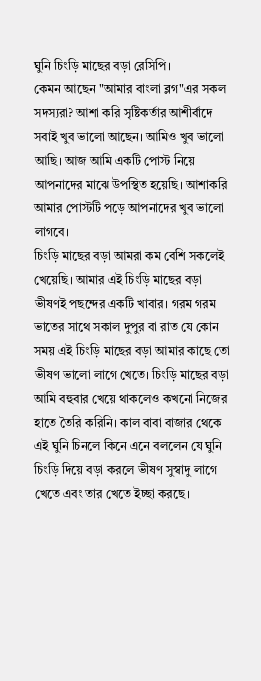ঘুনি চিংড়ি মাছের বড়া রেসিপি।
কেমন আছেন "আমার বাংলা ব্লগ"এর সকল সদস্যরা? আশা করি সৃষ্টিকর্তার আশীর্বাদে সবাই খুব ভালো আছেন। আমিও খুব ভালো আছি। আজ আমি একটি পোস্ট নিয়ে আপনাদের মাঝে উপস্থিত হয়েছি। আশাকরি আমার পোস্টটি পড়ে আপনাদের খুব ভালো লাগবে।
চিংড়ি মাছের বড়া আমরা কম বেশি সকলেই খেয়েছি। আমার এই চিংড়ি মাছের বড়া ভীষণই পছন্দের একটি খাবার। গরম গরম ভাতের সাথে সকাল দুপুর বা রাত যে কোন সময় এই চিংড়ি মাছের বড়া আমার কাছে তো ভীষণ ভালো লাগে খেতে। চিংড়ি মাছের বড়া আমি বহুবার খেয়ে থাকলেও কখনো নিজের হাতে তৈরি করিনি। কাল বাবা বাজার থেকে এই ঘুনি চিনলে কিনে এনে বললেন যে ঘুনি চিংড়ি দিয়ে বড়া করলে ভীষণ সুস্বাদু লাগে খেতে এবং তার খেতে ইচ্ছা করছে।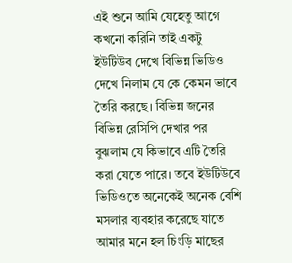এই শুনে আমি যেহেতু আগে কখনো করিনি তাই একটু ইউটিউব দেখে বিভিন্ন ভিডিও দেখে নিলাম যে কে কেমন ভাবে তৈরি করছে। বিভিন্ন জনের বিভিন্ন রেসিপি দেখার পর বুঝলাম যে কিভাবে এটি তৈরি করা যেতে পারে। তবে ইউটিউবে ভিডিওতে অনেকেই অনেক বেশি মসলার ব্যবহার করেছে যাতে আমার মনে হল চিংড়ি মাছের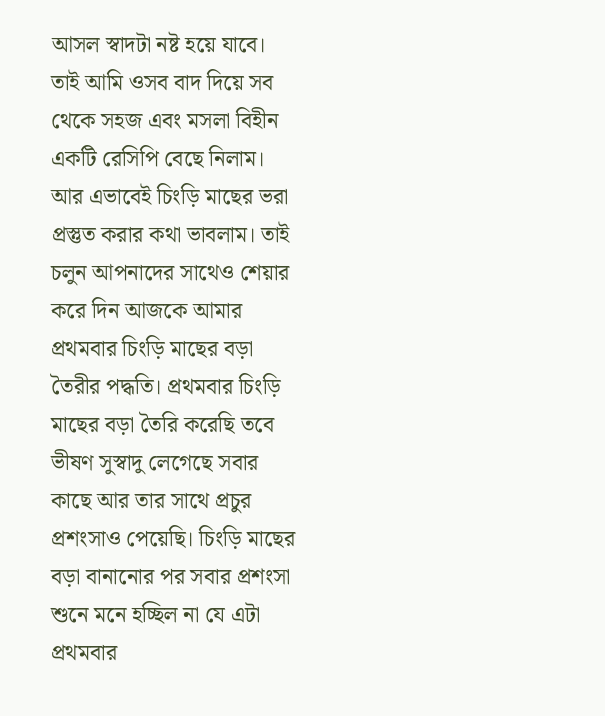আসল স্বাদটা নষ্ট হয়ে যাবে। তাই আমি ওসব বাদ দিয়ে সব থেকে সহজ এবং মসলা বিহীন একটি রেসিপি বেছে নিলাম। আর এভাবেই চিংড়ি মাছের ভরা প্রস্তুত করার কথা ভাবলাম। তাই চলুন আপনাদের সাথেও শেয়ার করে দিন আজকে আমার প্রথমবার চিংড়ি মাছের বড়া তৈরীর পদ্ধতি। প্রথমবার চিংড়ি মাছের বড়া তৈরি করেছি তবে ভীষণ সুস্বাদু লেগেছে সবার কাছে আর তার সাথে প্রচুর প্রশংসাও পেয়েছি। চিংড়ি মাছের বড়া বানানোর পর সবার প্রশংসা শুনে মনে হচ্ছিল না যে এটা প্রথমবার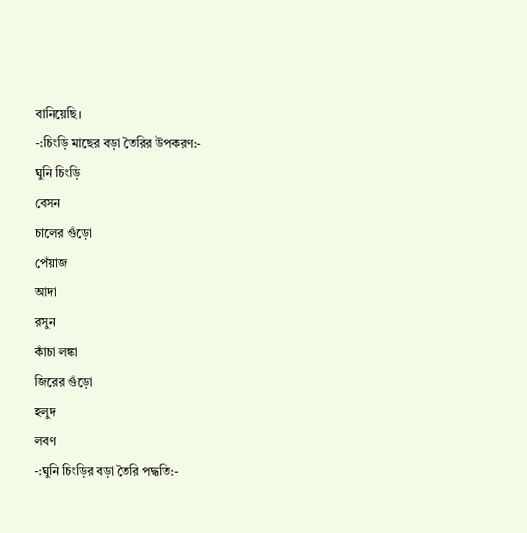বানিয়েছি।
-:চিংড়ি মাছের বড়া তৈরির উপকরণ:-
ঘুনি চিংড়ি
বেসন
চালের গুঁড়ো
পেঁয়াজ
আদা
রসুন
কাঁচা লঙ্কা
জিরের গুঁড়ো
হলুদ
লবণ
-:ঘুনি চিংড়ির বড়া তৈরি পদ্ধতি:-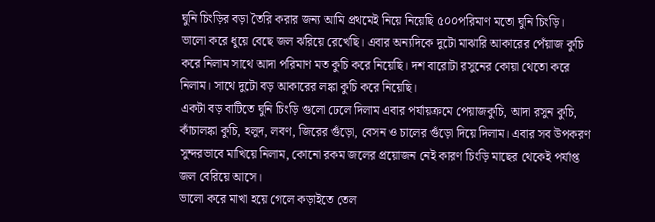ঘুনি চিংড়ির বড়া তৈরি করার জন্য আমি প্রথমেই নিয়ে নিয়েছি ৫০০পরিমাণ মতো ঘুনি চিংড়ি। ভালো করে ধুয়ে বেছে জল ঝরিয়ে রেখেছি। এবার অন্যদিকে দুটো মাঝারি আকারের পেঁয়াজ কুচি করে নিলাম সাথে আদা পরিমাণ মত কুচি করে নিয়েছি। দশ বারোটা রসুনের কোয়া থেতো করে নিলাম। সাথে দুটো বড় আকারের লঙ্কা কুচি করে নিয়েছি।
একটা বড় বাটিতে ঘুনি চিংড়ি গুলো ঢেলে দিলাম এবার পর্যায়ক্রমে পেয়াজকুচি, আদা রসুন কুচি, কাঁচালঙ্কা কুচি, হলুদ, লবণ, জিরের গুঁড়ো, বেসন ও চালের গুঁড়ো দিয়ে দিলাম। এবার সব উপকরণ সুন্দরভাবে মাখিয়ে নিলাম, কোনো রকম জলের প্রয়োজন নেই কারণ চিংড়ি মাছের থেকেই পর্যাপ্ত জল বেরিয়ে আসে।
ভালো করে মাখা হয়ে গেলে কড়াইতে তেল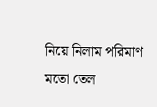নিয়ে নিলাম পরিমাণ মতো তেল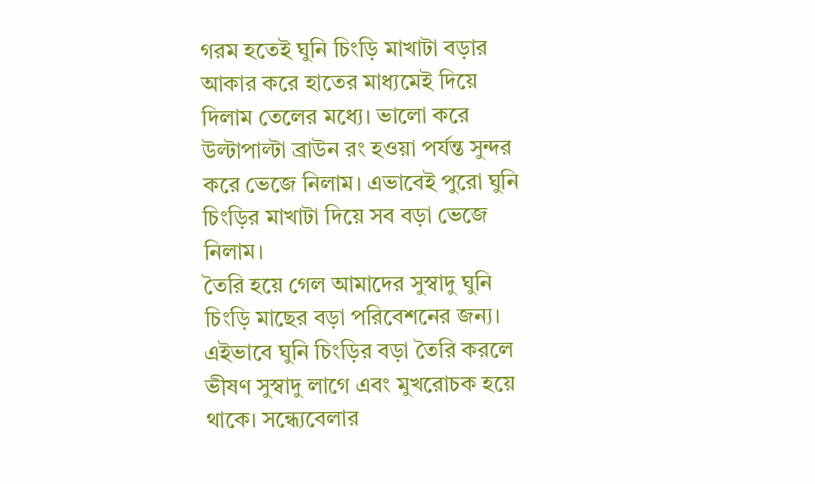গরম হতেই ঘুনি চিংড়ি মাখাটা বড়ার আকার করে হাতের মাধ্যমেই দিয়ে দিলাম তেলের মধ্যে। ভালো করে উল্টাপাল্টা ব্রাউন রং হওয়া পর্যন্ত সুন্দর করে ভেজে নিলাম। এভাবেই পুরো ঘুনি চিংড়ির মাখাটা দিয়ে সব বড়া ভেজে নিলাম।
তৈরি হয়ে গেল আমাদের সুস্বাদু ঘুনি চিংড়ি মাছের বড়া পরিবেশনের জন্য। এইভাবে ঘুনি চিংড়ির বড়া তৈরি করলে ভীষণ সুস্বাদু লাগে এবং মুখরোচক হয়ে থাকে। সন্ধ্যেবেলার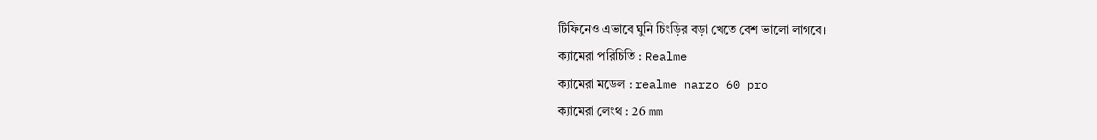টিফিনেও এভাবে ঘুনি চিংড়ির বড়া খেতে বেশ ভালো লাগবে।
ক্যামেরা পরিচিতি : Realme
ক্যামেরা মডেল : realme narzo 60 pro
ক্যামেরা লেংথ : 26 mm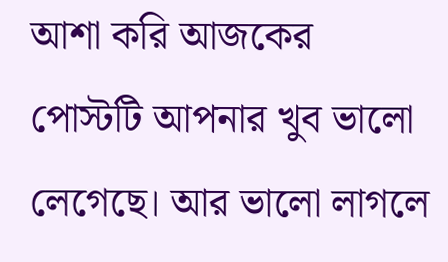আশা করি আজকের পোস্টটি আপনার খুব ভালো লেগেছে। আর ভালো লাগলে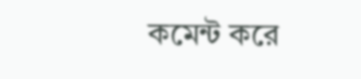কমেন্ট করে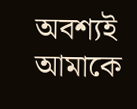অবশ্যই আমাকে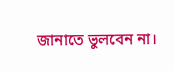জানাতে ভুলবেন না।